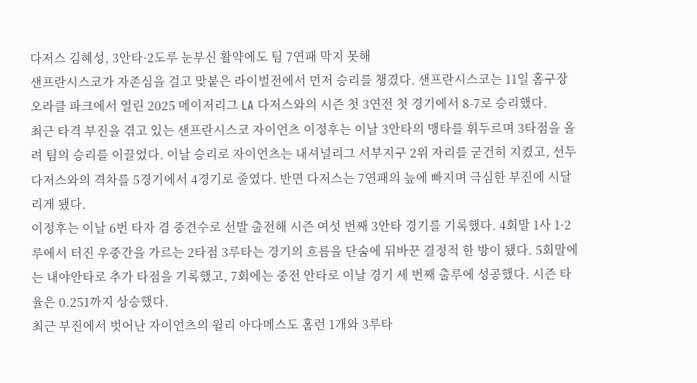다저스 김혜성, 3안타·2도루 눈부신 활약에도 팀 7연패 막지 못해
샌프란시스코가 자존심을 걸고 맞붙은 라이벌전에서 먼저 승리를 챙겼다. 샌프란시스코는 11일 홈구장 오라클 파크에서 열린 2025 메이저리그 LA 다저스와의 시즌 첫 3연전 첫 경기에서 8-7로 승리했다.
최근 타격 부진을 겪고 있는 샌프란시스코 자이언츠 이정후는 이날 3안타의 맹타를 휘두르며 3타점을 올려 팀의 승리를 이끌었다. 이날 승리로 자이언츠는 내셔널리그 서부지구 2위 자리를 굳건히 지켰고, 선두 다저스와의 격차를 5경기에서 4경기로 줄였다. 반면 다저스는 7연패의 늪에 빠지며 극심한 부진에 시달리게 됐다.
이정후는 이날 6번 타자 겸 중견수로 선발 출전해 시즌 여섯 번째 3안타 경기를 기록했다. 4회말 1사 1·2루에서 터진 우중간을 가르는 2타점 3루타는 경기의 흐름을 단숨에 뒤바꾼 결정적 한 방이 됐다. 5회말에는 내야안타로 추가 타점을 기록했고, 7회에는 중전 안타로 이날 경기 세 번째 출루에 성공했다. 시즌 타율은 0.251까지 상승했다.
최근 부진에서 벗어난 자이언츠의 윌리 아다메스도 홈런 1개와 3루타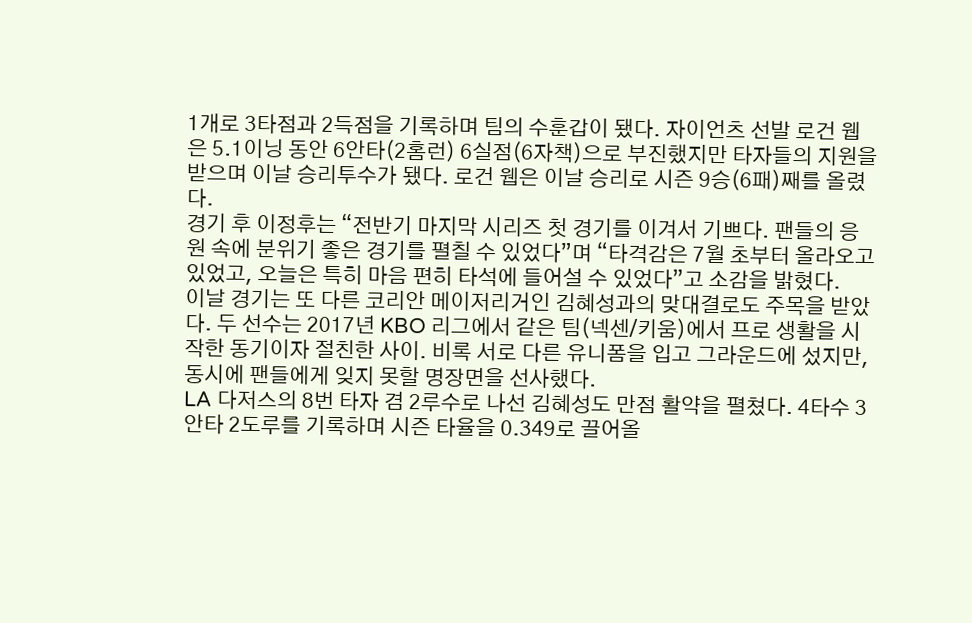1개로 3타점과 2득점을 기록하며 팀의 수훈갑이 됐다. 자이언츠 선발 로건 웹은 5.1이닝 동안 6안타(2홈런) 6실점(6자책)으로 부진했지만 타자들의 지원을 받으며 이날 승리투수가 됐다. 로건 웹은 이날 승리로 시즌 9승(6패)째를 올렸다.
경기 후 이정후는 “전반기 마지막 시리즈 첫 경기를 이겨서 기쁘다. 팬들의 응원 속에 분위기 좋은 경기를 펼칠 수 있었다”며 “타격감은 7월 초부터 올라오고 있었고, 오늘은 특히 마음 편히 타석에 들어설 수 있었다”고 소감을 밝혔다.
이날 경기는 또 다른 코리안 메이저리거인 김혜성과의 맞대결로도 주목을 받았다. 두 선수는 2017년 KBO 리그에서 같은 팀(넥센/키움)에서 프로 생활을 시작한 동기이자 절친한 사이. 비록 서로 다른 유니폼을 입고 그라운드에 섰지만, 동시에 팬들에게 잊지 못할 명장면을 선사했다.
LA 다저스의 8번 타자 겸 2루수로 나선 김혜성도 만점 활약을 펼쳤다. 4타수 3안타 2도루를 기록하며 시즌 타율을 0.349로 끌어올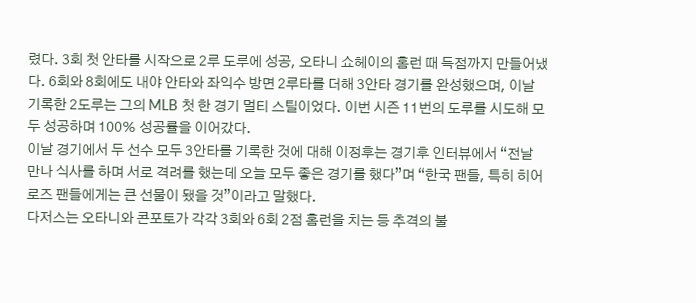렸다. 3회 첫 안타를 시작으로 2루 도루에 성공, 오타니 쇼헤이의 홈런 때 득점까지 만들어냈다. 6회와 8회에도 내야 안타와 좌익수 방면 2루타를 더해 3안타 경기를 완성했으며, 이날 기록한 2도루는 그의 MLB 첫 한 경기 멀티 스틸이었다. 이번 시즌 11번의 도루를 시도해 모두 성공하며 100% 성공률을 이어갔다.
이날 경기에서 두 선수 모두 3안타를 기록한 것에 대해 이정후는 경기후 인터뷰에서 “전날 만나 식사를 하며 서로 격려를 했는데 오늘 모두 좋은 경기를 했다”며 “한국 팬들, 특히 히어로즈 팬들에게는 큰 선물이 됐을 것”이라고 말했다.
다저스는 오타니와 콘포토가 각각 3회와 6회 2점 홈런을 치는 등 추격의 불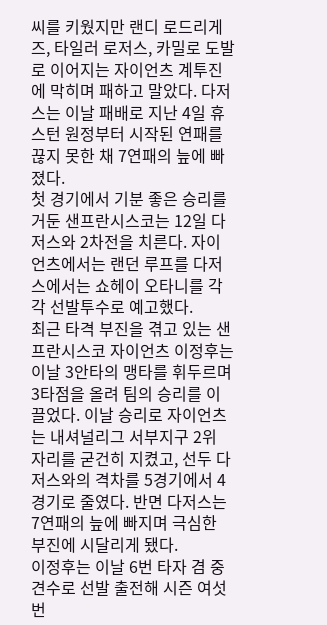씨를 키웠지만 랜디 로드리게즈, 타일러 로저스, 카밀로 도발로 이어지는 자이언츠 계투진에 막히며 패하고 말았다. 다저스는 이날 패배로 지난 4일 휴스턴 원정부터 시작된 연패를 끊지 못한 채 7연패의 늪에 빠졌다.
첫 경기에서 기분 좋은 승리를 거둔 샌프란시스코는 12일 다저스와 2차전을 치른다. 자이언츠에서는 랜던 루프를 다저스에서는 쇼헤이 오타니를 각각 선발투수로 예고했다.
최근 타격 부진을 겪고 있는 샌프란시스코 자이언츠 이정후는 이날 3안타의 맹타를 휘두르며 3타점을 올려 팀의 승리를 이끌었다. 이날 승리로 자이언츠는 내셔널리그 서부지구 2위 자리를 굳건히 지켰고, 선두 다저스와의 격차를 5경기에서 4경기로 줄였다. 반면 다저스는 7연패의 늪에 빠지며 극심한 부진에 시달리게 됐다.
이정후는 이날 6번 타자 겸 중견수로 선발 출전해 시즌 여섯 번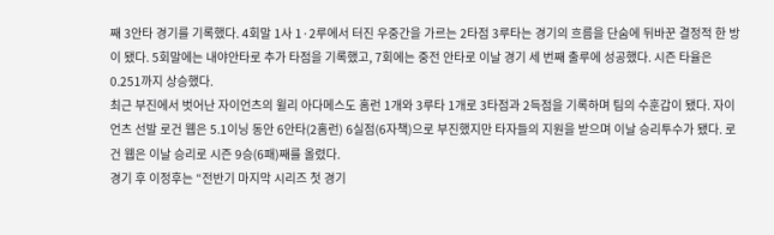째 3안타 경기를 기록했다. 4회말 1사 1·2루에서 터진 우중간을 가르는 2타점 3루타는 경기의 흐름을 단숨에 뒤바꾼 결정적 한 방이 됐다. 5회말에는 내야안타로 추가 타점을 기록했고, 7회에는 중전 안타로 이날 경기 세 번째 출루에 성공했다. 시즌 타율은 0.251까지 상승했다.
최근 부진에서 벗어난 자이언츠의 윌리 아다메스도 홈런 1개와 3루타 1개로 3타점과 2득점을 기록하며 팀의 수훈갑이 됐다. 자이언츠 선발 로건 웹은 5.1이닝 동안 6안타(2홈런) 6실점(6자책)으로 부진했지만 타자들의 지원을 받으며 이날 승리투수가 됐다. 로건 웹은 이날 승리로 시즌 9승(6패)째를 올렸다.
경기 후 이정후는 “전반기 마지막 시리즈 첫 경기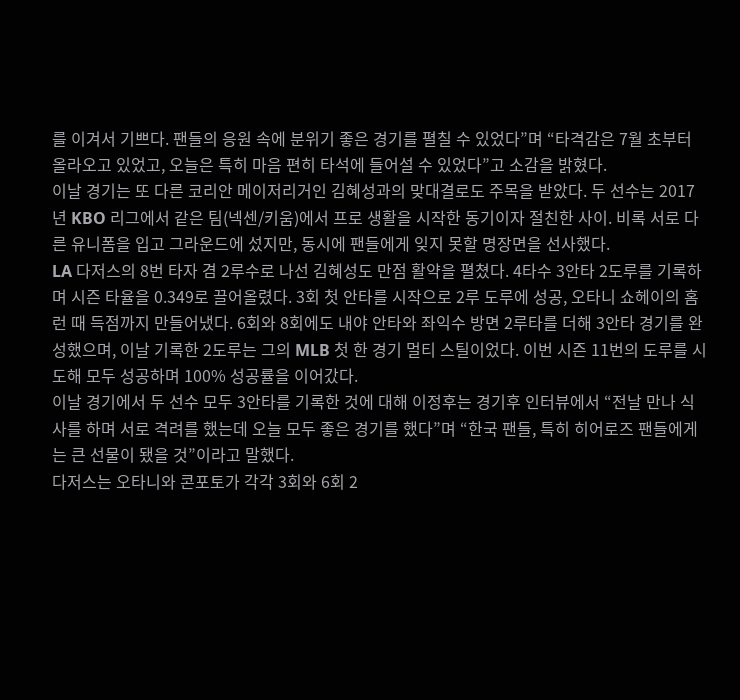를 이겨서 기쁘다. 팬들의 응원 속에 분위기 좋은 경기를 펼칠 수 있었다”며 “타격감은 7월 초부터 올라오고 있었고, 오늘은 특히 마음 편히 타석에 들어설 수 있었다”고 소감을 밝혔다.
이날 경기는 또 다른 코리안 메이저리거인 김혜성과의 맞대결로도 주목을 받았다. 두 선수는 2017년 KBO 리그에서 같은 팀(넥센/키움)에서 프로 생활을 시작한 동기이자 절친한 사이. 비록 서로 다른 유니폼을 입고 그라운드에 섰지만, 동시에 팬들에게 잊지 못할 명장면을 선사했다.
LA 다저스의 8번 타자 겸 2루수로 나선 김혜성도 만점 활약을 펼쳤다. 4타수 3안타 2도루를 기록하며 시즌 타율을 0.349로 끌어올렸다. 3회 첫 안타를 시작으로 2루 도루에 성공, 오타니 쇼헤이의 홈런 때 득점까지 만들어냈다. 6회와 8회에도 내야 안타와 좌익수 방면 2루타를 더해 3안타 경기를 완성했으며, 이날 기록한 2도루는 그의 MLB 첫 한 경기 멀티 스틸이었다. 이번 시즌 11번의 도루를 시도해 모두 성공하며 100% 성공률을 이어갔다.
이날 경기에서 두 선수 모두 3안타를 기록한 것에 대해 이정후는 경기후 인터뷰에서 “전날 만나 식사를 하며 서로 격려를 했는데 오늘 모두 좋은 경기를 했다”며 “한국 팬들, 특히 히어로즈 팬들에게는 큰 선물이 됐을 것”이라고 말했다.
다저스는 오타니와 콘포토가 각각 3회와 6회 2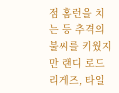점 홈런을 치는 등 추격의 불씨를 키웠지만 랜디 로드리게즈, 타일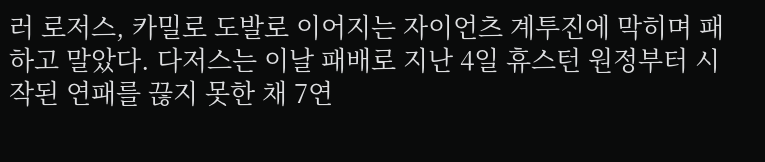러 로저스, 카밀로 도발로 이어지는 자이언츠 계투진에 막히며 패하고 말았다. 다저스는 이날 패배로 지난 4일 휴스턴 원정부터 시작된 연패를 끊지 못한 채 7연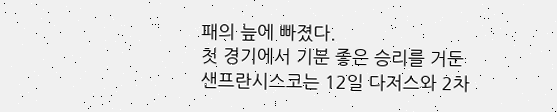패의 늪에 빠졌다.
첫 경기에서 기분 좋은 승리를 거둔 샌프란시스코는 12일 다저스와 2차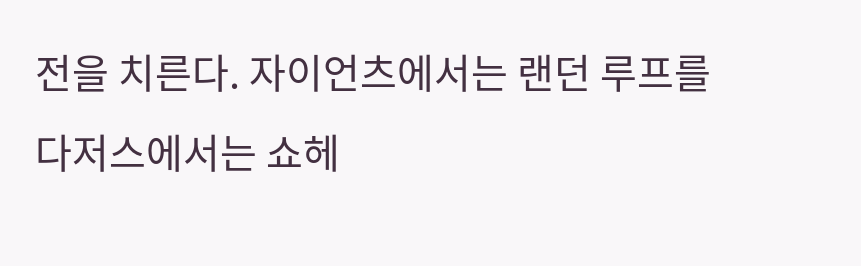전을 치른다. 자이언츠에서는 랜던 루프를 다저스에서는 쇼헤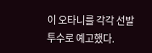이 오타니를 각각 선발투수로 예고했다.